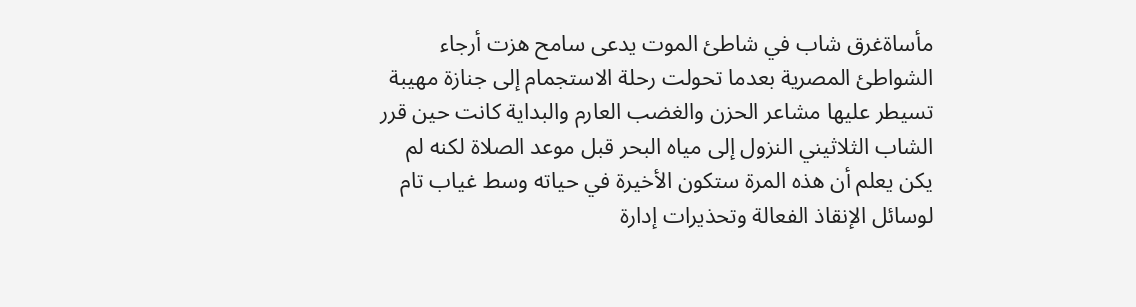مأساةغرق شاب في شاطئ الموت يدعى سامح هزت أرجاء الشواطئ المصرية بعدما تحولت رحلة الاستجمام إلى جنازة مهيبة تسيطر عليها مشاعر الحزن والغضب العارم والبداية كانت حين قرر الشاب الثلاثيني النزول إلى مياه البحر قبل موعد الصلاة لكنه لم يكن يعلم أن هذه المرة ستكون الأخيرة في حياته وسط غياب تام لوسائل الإنقاذ الفعالة وتحذيرات إدارة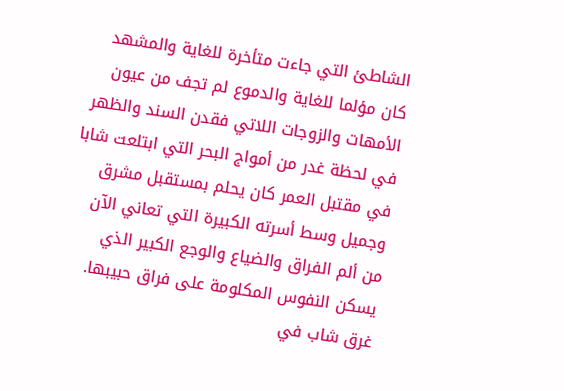الشاطئ التي جاءت متأخرة للغاية والمشهد كان مؤلما للغاية والدموع لم تجف من عيون الأمهات والزوجات اللاتي فقدن السند والظهر في لحظة غدر من أمواج البحر التي ابتلعت شابا في مقتبل العمر كان يحلم بمستقبل مشرق وجميل وسط أسرته الكبيرة التي تعاني الآن من ألم الفراق والضياع والوجع الكبير الذي يسكن النفوس المكلومة على فراق حبيبها.
غرق شاب في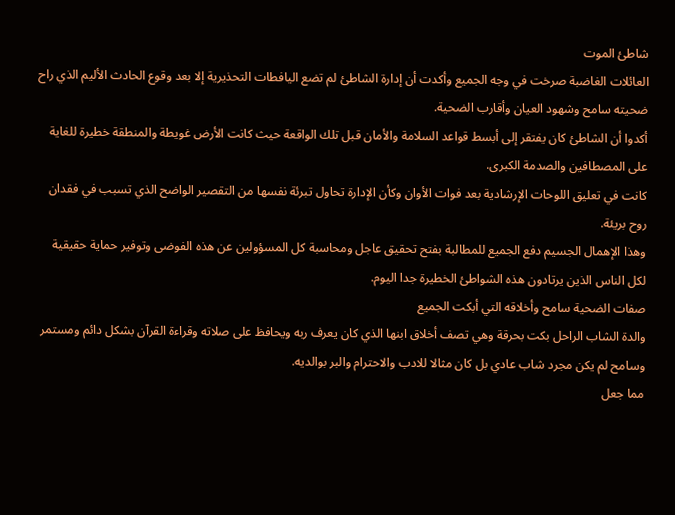شاطئ الموت
العائلات الغاضبة صرخت في وجه الجميع وأكدت أن إدارة الشاطئ لم تضع اليافطات التحذيرية إلا بعد وقوع الحادث الأليم الذي راح ضحيته سامح وشهود العيان وأقارب الضحية.
أكدوا أن الشاطئ كان يفتقر إلى أبسط قواعد السلامة والأمان قبل تلك الواقعة حيث كانت الأرض غويطة والمنطقة خطيرة للغاية على المصطافين والصدمة الكبرى.
كانت في تعليق اللوحات الإرشادية بعد فوات الأوان وكأن الإدارة تحاول تبرئة نفسها من التقصير الواضح الذي تسبب في فقدان روح بريئة.
وهذا الإهمال الجسيم دفع الجميع للمطالبة بفتح تحقيق عاجل ومحاسبة كل المسؤولين عن هذه الفوضى وتوفير حماية حقيقية لكل الناس الذين يرتادون هذه الشواطئ الخطيرة جدا اليوم.
صفات الضحية سامح وأخلاقه التي أبكت الجميع
والدة الشاب الراحل بكت بحرقة وهي تصف أخلاق ابنها الذي كان يعرف ربه ويحافظ على صلاته وقراءة القرآن بشكل دائم ومستمر وسامح لم يكن مجرد شاب عادي بل كان مثالا للادب والاحترام والبر بوالديه.
مما جعل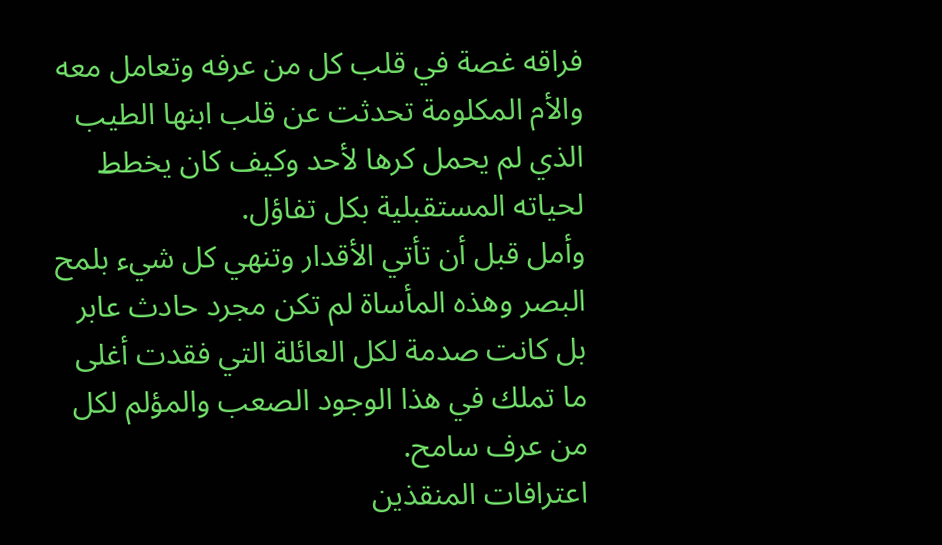فراقه غصة في قلب كل من عرفه وتعامل معه والأم المكلومة تحدثت عن قلب ابنها الطيب الذي لم يحمل كرها لأحد وكيف كان يخطط لحياته المستقبلية بكل تفاؤل.
وأمل قبل أن تأتي الأقدار وتنهي كل شيء بلمح البصر وهذه المأساة لم تكن مجرد حادث عابر بل كانت صدمة لكل العائلة التي فقدت أغلى ما تملك في هذا الوجود الصعب والمؤلم لكل من عرف سامح.
اعترافات المنقذين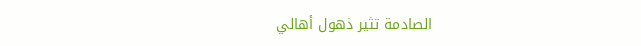الصادمة تثير ذهول أهالي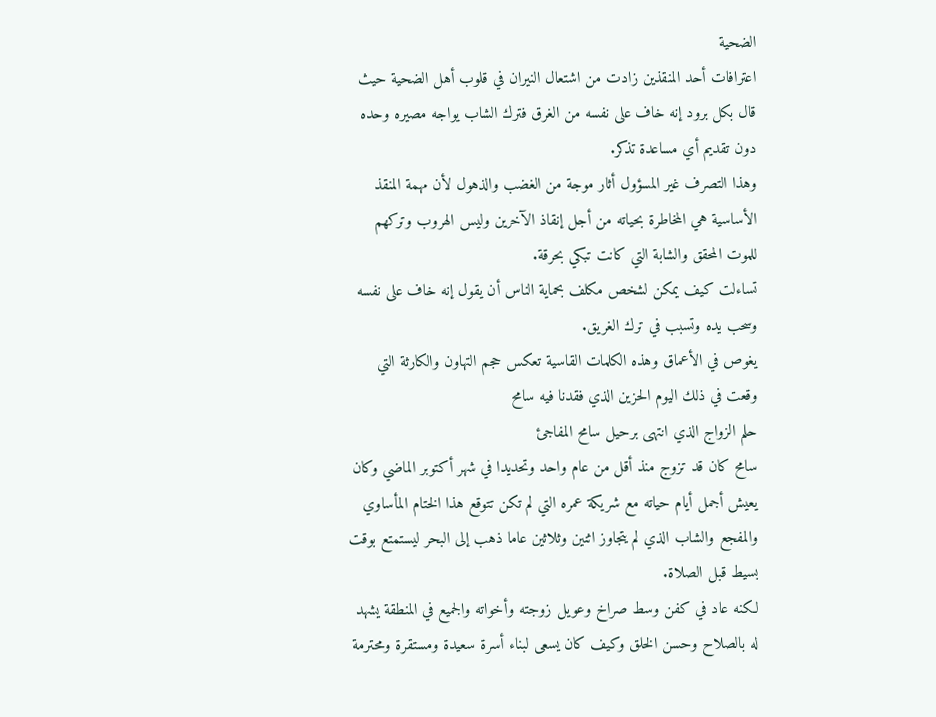الضحية
اعترافات أحد المنقذين زادت من اشتعال النيران في قلوب أهل الضحية حيث قال بكل برود إنه خاف على نفسه من الغرق فترك الشاب يواجه مصيره وحده دون تقديم أي مساعدة تذكر.
وهذا التصرف غير المسؤول أثار موجة من الغضب والذهول لأن مهمة المنقذ الأساسية هي المخاطرة بحياته من أجل إنقاذ الآخرين وليس الهروب وتركهم للموت المحقق والشابة التي كانت تبكي بحرقة.
تساءلت كيف يمكن لشخص مكلف بحماية الناس أن يقول إنه خاف على نفسه وسحب يده وتسبب في ترك الغريق.
يغوص في الأعماق وهذه الكلمات القاسية تعكس حجم التهاون والكارثة التي وقعت في ذلك اليوم الحزين الذي فقدنا فيه سامح
حلم الزواج الذي انتهى برحيل سامح المفاجئ
سامح كان قد تزوج منذ أقل من عام واحد وتحديدا في شهر أكتوبر الماضي وكان يعيش أجمل أيام حياته مع شريكة عمره التي لم تكن تتوقع هذا الختام المأساوي والمفجع والشاب الذي لم يتجاوز اثنين وثلاثين عاما ذهب إلى البحر ليستمتع بوقت بسيط قبل الصلاة.
لكنه عاد في كفن وسط صراخ وعويل زوجته وأخواته والجميع في المنطقة يشهد له بالصلاح وحسن الخلق وكيف كان يسعى لبناء أسرة سعيدة ومستقرة ومحترمة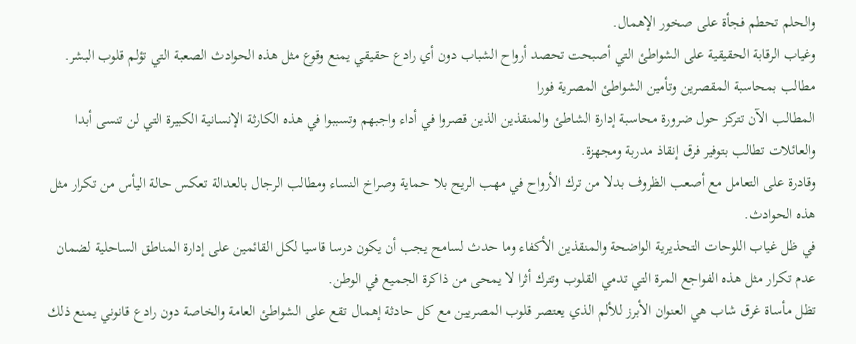والحلم تحطم فجأة على صخور الإهمال.
وغياب الرقابة الحقيقية على الشواطئ التي أصبحت تحصد أرواح الشباب دون أي رادع حقيقي يمنع وقوع مثل هذه الحوادث الصعبة التي تؤلم قلوب البشر.
مطالب بمحاسبة المقصرين وتأمين الشواطئ المصرية فورا
المطالب الآن تتركز حول ضرورة محاسبة إدارة الشاطئ والمنقذين الذين قصروا في أداء واجبهم وتسببوا في هذه الكارثة الإنسانية الكبيرة التي لن تنسى أبدا والعائلات تطالب بتوفير فرق إنقاذ مدربة ومجهزة.
وقادرة على التعامل مع أصعب الظروف بدلا من ترك الأرواح في مهب الريح بلا حماية وصراخ النساء ومطالب الرجال بالعدالة تعكس حالة اليأس من تكرار مثل هذه الحوادث.
في ظل غياب اللوحات التحذيرية الواضحة والمنقذين الأكفاء وما حدث لسامح يجب أن يكون درسا قاسيا لكل القائمين على إدارة المناطق الساحلية لضمان عدم تكرار مثل هذه الفواجع المرة التي تدمي القلوب وتترك أثرا لا يمحى من ذاكرة الجميع في الوطن.
تظل مأساة غرق شاب هي العنوان الأبرز للألم الذي يعتصر قلوب المصريين مع كل حادثة إهمال تقع على الشواطئ العامة والخاصة دون رادع قانوني يمنع ذلك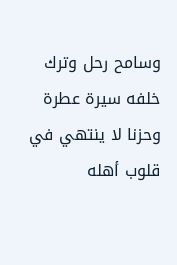وسامح رحل وترك خلفه سيرة عطرة وحزنا لا ينتهي في قلوب أهله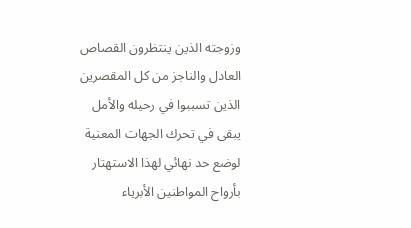وزوجته الذين ينتظرون القصاص العادل والناجز من كل المقصرين الذين تسببوا في رحيله والأمل يبقى في تحرك الجهات المعنية لوضع حد نهائي لهذا الاستهتار بأرواح المواطنين الأبرياء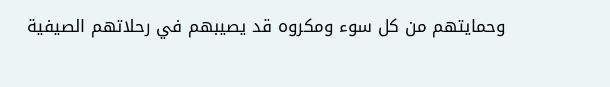وحمايتهم من كل سوء ومكروه قد يصيبهم في رحلاتهم الصيفية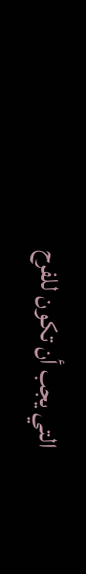التي يجب أن تكون للفرح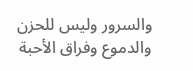والسرور وليس للحزن والدموع وفراق الأحبة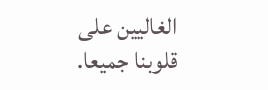الغاليين على قلوبنا جميعا.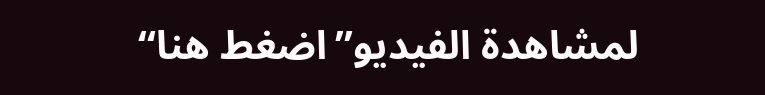لمشاهدة الفيديو”اضغط هنا“